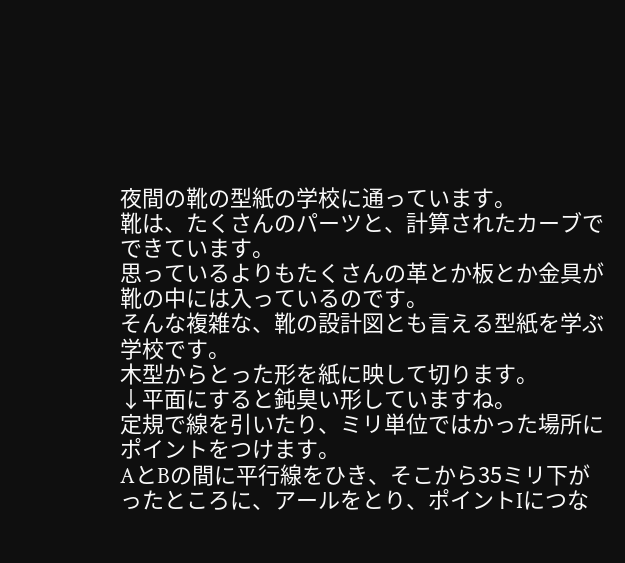夜間の靴の型紙の学校に通っています。
靴は、たくさんのパーツと、計算されたカーブでできています。
思っているよりもたくさんの革とか板とか金具が靴の中には入っているのです。
そんな複雑な、靴の設計図とも言える型紙を学ぶ学校です。
木型からとった形を紙に映して切ります。
↓平面にすると鈍臭い形していますね。
定規で線を引いたり、ミリ単位ではかった場所にポイントをつけます。
AとBの間に平行線をひき、そこから35ミリ下がったところに、アールをとり、ポイントIにつな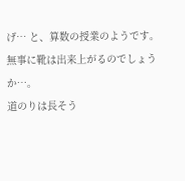げ… と、算数の授業のようです。
無事に靴は出来上がるのでしょうか…。
道のりは長そう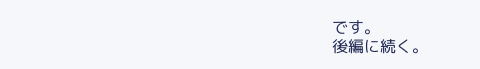です。
後編に続く。